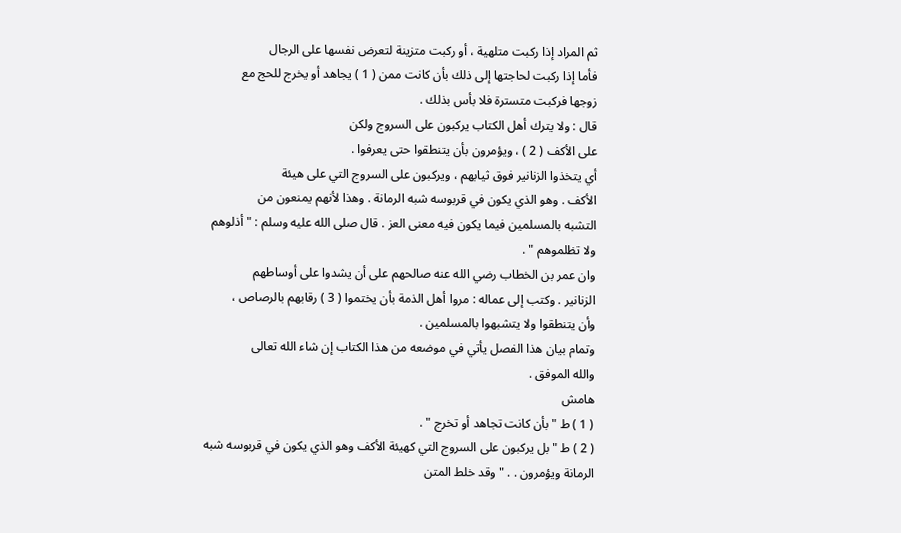ثم المراد إذا ركبت متلهية ، أو ركبت متزينة لتعرض نفسها على الرجال
فأما إذا ركبت لحاجتها إلى ذلك بأن كانت ممن ( 1 ) يجاهد أو يخرج للحج مع
زوجها فركبت متسترة فلا بأس بذلك .
قال : ولا يترك أهل الكتاب يركبون على السروج ولكن
على الأكف ( 2 ) ، ويؤمرون بأن يتنطقوا حتى يعرفوا .
أي يتخذوا الزنانير فوق ثيابهم ، ويركبون على السروج التي على هيئة
الأكف . وهو الذي يكون في قربوسه شبه الرمانة . وهذا لأنهم يمنعون من
التشبه بالمسلمين فيما يكون فيه معنى العز . قال صلى الله عليه وسلم : " أذلوهم
ولا تظلموهم " .
وان عمر بن الخطاب رضي الله عنه صالحهم على أن يشدوا على أوساطهم
الزنانير . وكتب إلى عماله : مروا أهل الذمة بأن يختموا ( 3 ) رقابهم بالرصاص ،
وأن يتنطقوا ولا يتشبهوا بالمسلمين .
وتمام بيان هذا الفصل يأتي في موضعه من هذا الكتاب إن شاء الله تعالى
والله الموفق .
هامش
( 1 ) ط " بأن كانت تجاهد أو تخرج " .
( 2 ) ط " بل يركبون على السروج التي كهيئة الأكف وهو الذي يكون في قربوسه شبه
الرمانة ويؤمرون . . " وقد خلط المتن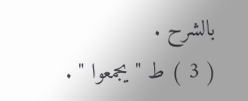بالشرح .
( 3 ) ط " يجمعوا " .